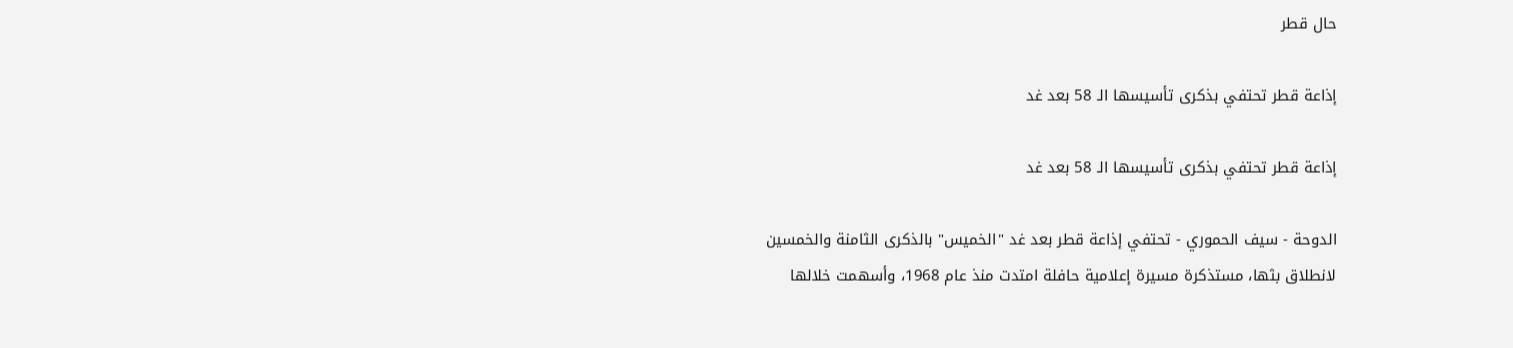حال قطر

إذاعة قطر تحتفي بذكرى تأسيسها الـ 58 بعد غد

إذاعة قطر تحتفي بذكرى تأسيسها الـ 58 بعد غد

الدوحة - سيف الحموري - تحتفي إذاعة قطر بعد غد "الخميس" بالذكرى الثامنة والخمسين لانطلاق بثها، مستذكرة مسيرة إعلامية حافلة امتدت منذ عام 1968، وأسهمت خلالها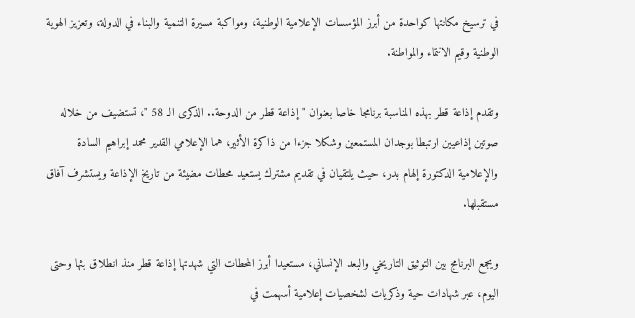في ترسيخ مكانتها كواحدة من أبرز المؤسسات الإعلامية الوطنية، ومواكبة مسيرة التنمية والبناء في الدولة، وتعزيز الهوية الوطنية وقيم الانتماء والمواطنة.

وتقدم إذاعة قطر بهذه المناسبة برنامجا خاصا بعنوان "إذاعة قطر من الدوحة.. الذكرى الـ 58 "، تستضيف من خلاله صوتين إذاعيين ارتبطا بوجدان المستمعين وشكلا جزءا من ذاكرة الأثير، هما الإعلامي القدير محمد إبراهيم السادة والإعلامية الدكتورة إلهام بدر، حيث يلتقيان في تقديم مشترك يستعيد محطات مضيئة من تاريخ الإذاعة ويستشرف آفاق مستقبلها.

ويجمع البرنامج بين التوثيق التاريخي والبعد الإنساني، مستعيدا أبرز المحطات التي شهدتها إذاعة قطر منذ انطلاق بثها وحتى اليوم، عبر شهادات حية وذكريات لشخصيات إعلامية أسهمت في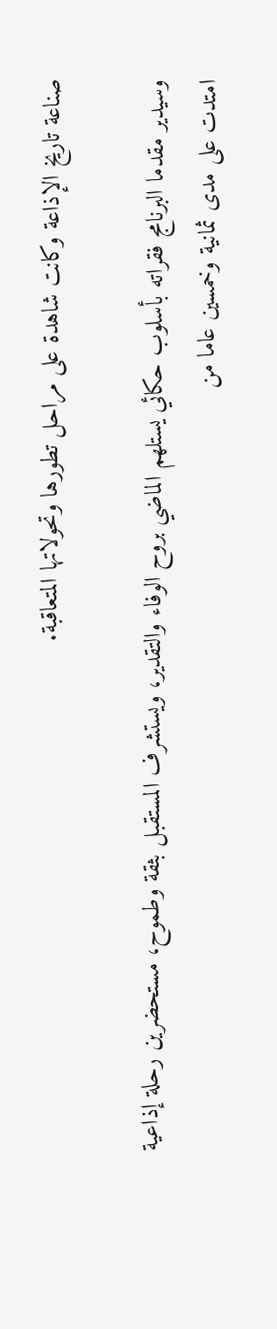صناعة تاريخ الإذاعة وكانت شاهدة على مراحل تطورها وتحولاتها المتعاقبة.

وسيدير مقدما البرنامج فقراته بأسلوب حكائي يستلهم الماضي بروح الوفاء والتقدير، ويستشرف المستقبل بثقة وطموح، مستحضرين رحلة إذاعية امتدت على مدى ثمانية وخمسين عاما من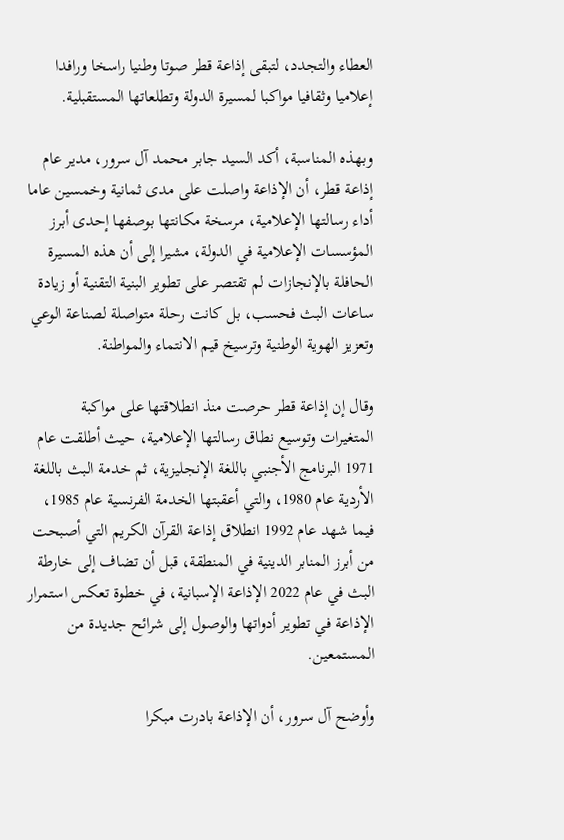العطاء والتجدد، لتبقى إذاعة قطر صوتا وطنيا راسخا ورافدا إعلاميا وثقافيا مواكبا لمسيرة الدولة وتطلعاتها المستقبلية.

وبهذه المناسبة، أكد السيد جابر محمد آل سرور، مدير عام إذاعة قطر، أن الإذاعة واصلت على مدى ثمانية وخمسين عاما أداء رسالتها الإعلامية، مرسخة مكانتها بوصفها إحدى أبرز المؤسسات الإعلامية في الدولة، مشيرا إلى أن هذه المسيرة الحافلة بالإنجازات لم تقتصر على تطوير البنية التقنية أو زيادة ساعات البث فحسب، بل كانت رحلة متواصلة لصناعة الوعي وتعزيز الهوية الوطنية وترسيخ قيم الانتماء والمواطنة.

وقال إن إذاعة قطر حرصت منذ انطلاقتها على مواكبة المتغيرات وتوسيع نطاق رسالتها الإعلامية، حيث أطلقت عام 1971 البرنامج الأجنبي باللغة الإنجليزية، ثم خدمة البث باللغة الأردية عام 1980، والتي أعقبتها الخدمة الفرنسية عام 1985، فيما شهد عام 1992 انطلاق إذاعة القرآن الكريم التي أصبحت من أبرز المنابر الدينية في المنطقة، قبل أن تضاف إلى خارطة البث في عام 2022 الإذاعة الإسبانية، في خطوة تعكس استمرار الإذاعة في تطوير أدواتها والوصول إلى شرائح جديدة من المستمعين.

وأوضح آل سرور، أن الإذاعة بادرت مبكرا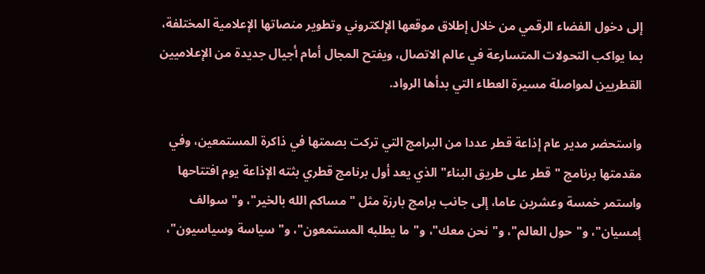إلى دخول الفضاء الرقمي من خلال إطلاق موقعها الإلكتروني وتطوير منصاتها الإعلامية المختلفة، بما يواكب التحولات المتسارعة في عالم الاتصال، ويفتح المجال أمام أجيال جديدة من الإعلاميين القطريين لمواصلة مسيرة العطاء التي بدأها الرواد.

واستحضر مدير عام إذاعة قطر عددا من البرامج التي تركت بصمتها في ذاكرة المستمعين، وفي مقدمتها برنامج "قطر على طريق البناء" الذي يعد أول برنامج قطري بثته الإذاعة يوم افتتاحها واستمر خمسة وعشرين عاما، إلى جانب برامج بارزة مثل "مساكم الله بالخير"، و"سوالف إمسيان"، و"حول العالم"، و"نحن معك"، و"ما يطلبه المستمعون"، و"سياسة وسياسيون"،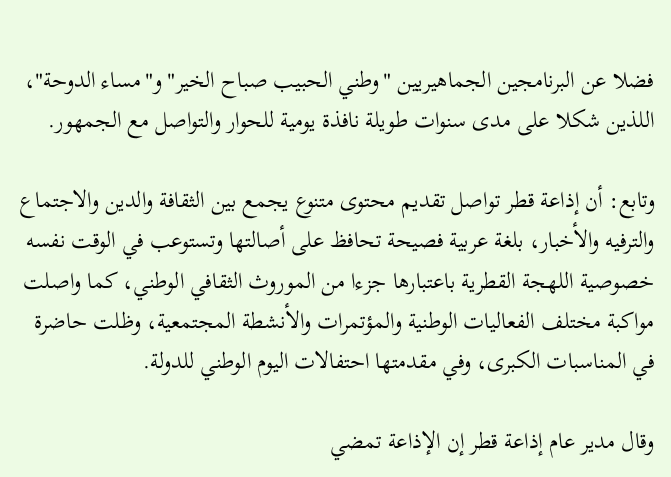فضلا عن البرنامجين الجماهيريين "وطني الحبيب صباح الخير" و"مساء الدوحة"، اللذين شكلا على مدى سنوات طويلة نافذة يومية للحوار والتواصل مع الجمهور.

وتابع: أن إذاعة قطر تواصل تقديم محتوى متنوع يجمع بين الثقافة والدين والاجتماع والترفيه والأخبار، بلغة عربية فصيحة تحافظ على أصالتها وتستوعب في الوقت نفسه خصوصية اللهجة القطرية باعتبارها جزءا من الموروث الثقافي الوطني، كما واصلت مواكبة مختلف الفعاليات الوطنية والمؤتمرات والأنشطة المجتمعية، وظلت حاضرة في المناسبات الكبرى، وفي مقدمتها احتفالات اليوم الوطني للدولة.

وقال مدير عام إذاعة قطر إن الإذاعة تمضي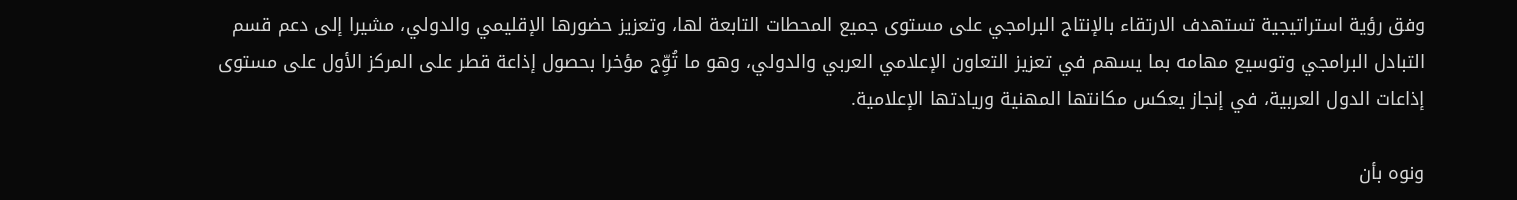وفق رؤية استراتيجية تستهدف الارتقاء بالإنتاج البرامجي على مستوى جميع المحطات التابعة لها، وتعزيز حضورها الإقليمي والدولي، مشيرا إلى دعم قسم التبادل البرامجي وتوسيع مهامه بما يسهم في تعزيز التعاون الإعلامي العربي والدولي، وهو ما تُوِّج مؤخرا بحصول إذاعة قطر على المركز الأول على مستوى إذاعات الدول العربية، في إنجاز يعكس مكانتها المهنية وريادتها الإعلامية.

ونوه بأن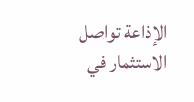الإذاعة تواصل الاستثمار في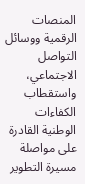المنصات الرقمية ووسائل التواصل الاجتماعي، واستقطاب الكفاءات الوطنية القادرة على مواصلة مسيرة التطوير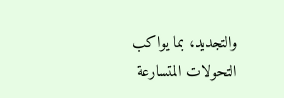والتجديد، بما يواكب التحولات المتسارعة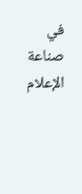في صناعة الإعلام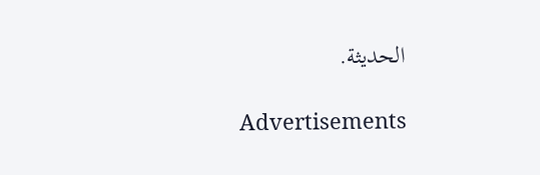الحديثة.

Advertisements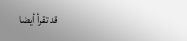قد تقرأ أيضا